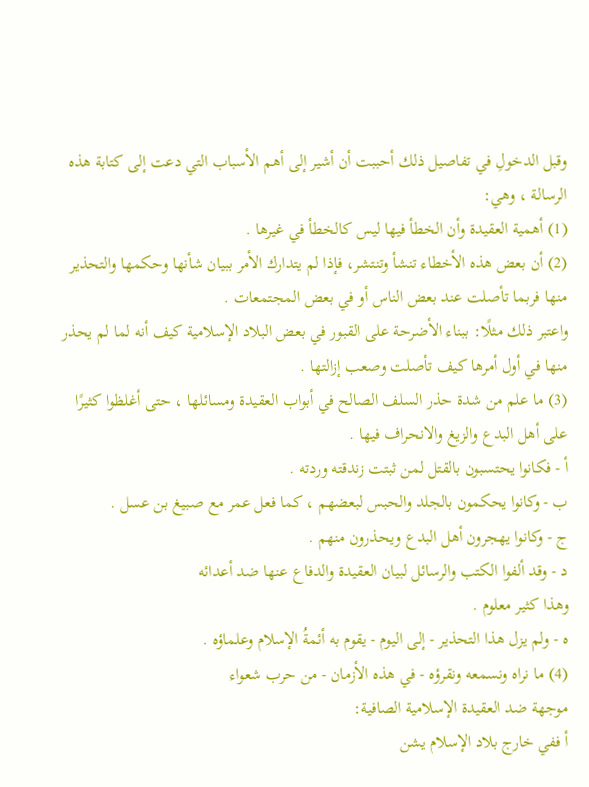وقبل الدخولِ في تفاصيل ذلك أحببت أن أشير إلى أهم الأسباب التي دعت إلى كتابة هذه الرسالة ، وهي:
(1) أهمية العقيدة وأن الخطأ فيها ليس كالخطأ في غيرها .
(2) أن بعض هذه الأخطاء تنشأ وتنتشر، فإذا لم يتدارك الأمر ببيان شأنها وحكمها والتحذير منها فربما تأصلت عند بعض الناس أو في بعض المجتمعات .
واعتبر ذلك مثلًا: ببناء الأضرحة على القبور في بعض البلاد الإسلامية كيف أنه لما لم يحذر منها في أول أمرها كيف تأصلت وصعب إزالتها .
(3) ما علم من شدة حذر السلف الصالح في أبواب العقيدة ومسائلها ، حتى أغلظوا كثيرًا على أهل البدع والزيغ والانحراف فيها .
أ - فكانوا يحتسبون بالقتل لمن ثبتت زندقته وردته .
ب - وكانوا يحكمون بالجلد والحبس لبعضهم ، كما فعل عمر مع صبيغ بن عسل .
ج - وكانوا يهجرون أهل البدع ويحذرون منهم .
د - وقد ألفوا الكتب والرسائل لبيان العقيدة والدفاع عنها ضد أعدائه
وهذا كثير معلوم .
ه - ولم يزل هذا التحذير - إلى اليوم - يقوم به أئمةُ الإسلام وعلماؤه .
(4) ما نراه ونسمعه ونقرؤه - في هذه الأزمان - من حرب شعواء
موجهة ضد العقيدة الإسلامية الصافية:
أ ففي خارج بلاد الإسلام يشن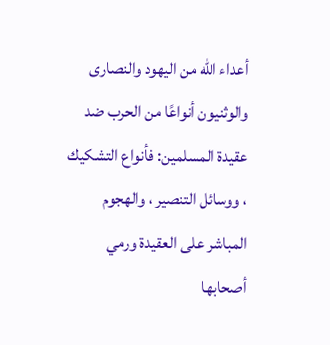أعداء الله من اليهود والنصارى والوثنيون أنواعًا من الحرب ضد عقيدة المسلمين: فأنواع التشكيك ، ووسائل التنصير ، والهجوم المباشر على العقيدة ورمي أصحابها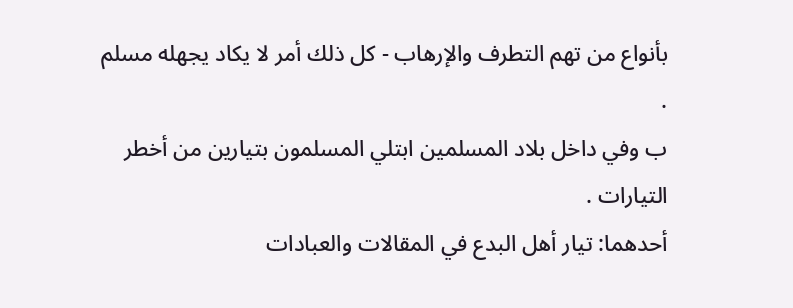بأنواع من تهم التطرف والإرهاب - كل ذلك أمر لا يكاد يجهله مسلم .
ب وفي داخل بلاد المسلمين ابتلي المسلمون بتيارين من أخطر التيارات .
أحدهما: تيار أهل البدع في المقالات والعبادات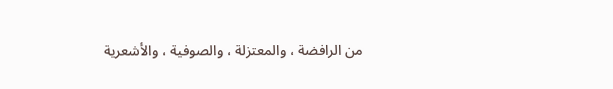من الرافضة ، والمعتزلة ، والصوفية ، والأشعرية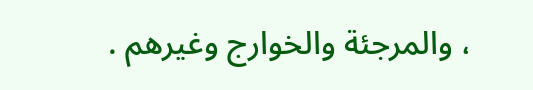، والمرجئة والخوارج وغيرهم .